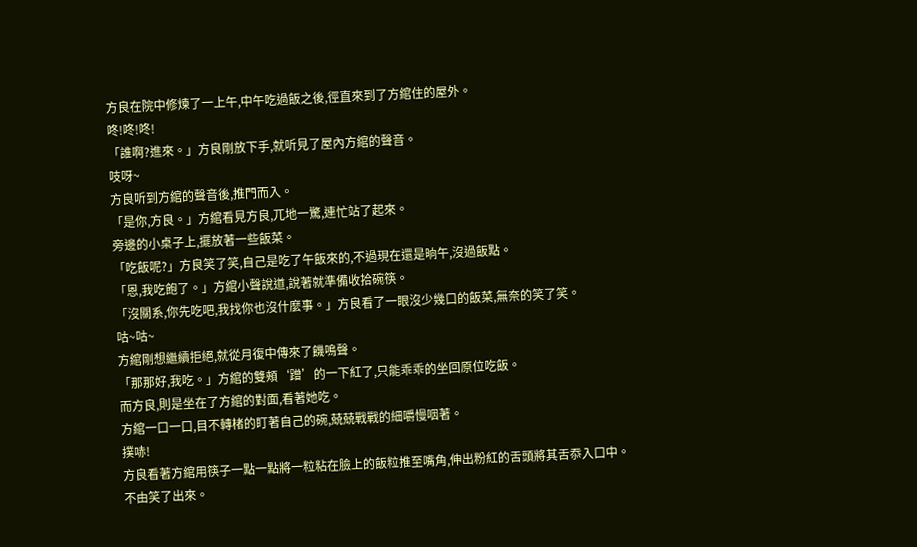方良在院中修煉了一上午,中午吃過飯之後,徑直來到了方綰住的屋外。
咚!咚!咚!
「誰啊?進來。」方良剛放下手,就听見了屋內方綰的聲音。
吱呀~
方良听到方綰的聲音後,推門而入。
「是你,方良。」方綰看見方良,兀地一驚,連忙站了起來。
旁邊的小桌子上,擺放著一些飯菜。
「吃飯呢?」方良笑了笑,自己是吃了午飯來的,不過現在還是晌午,沒過飯點。
「恩,我吃飽了。」方綰小聲說道,說著就準備收拾碗筷。
「沒關系,你先吃吧,我找你也沒什麼事。」方良看了一眼沒少幾口的飯菜,無奈的笑了笑。
咕~咕~
方綰剛想繼續拒絕,就從月復中傳來了饑鳴聲。
「那那好,我吃。」方綰的雙頰‘蹭’的一下紅了,只能乖乖的坐回原位吃飯。
而方良,則是坐在了方綰的對面,看著她吃。
方綰一口一口,目不轉楮的盯著自己的碗,兢兢戰戰的細嚼慢咽著。
撲哧!
方良看著方綰用筷子一點一點將一粒粘在臉上的飯粒推至嘴角,伸出粉紅的舌頭將其舌忝入口中。
不由笑了出來。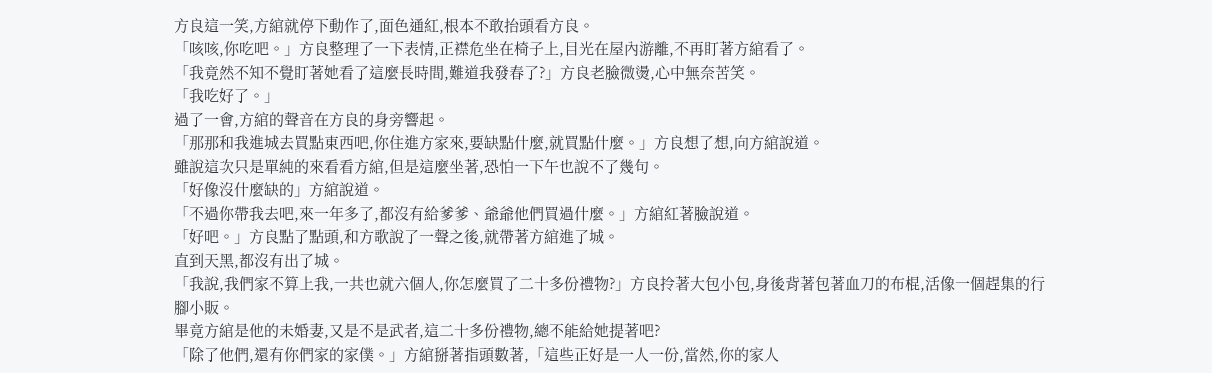方良這一笑,方綰就停下動作了,面色通紅,根本不敢抬頭看方良。
「咳咳,你吃吧。」方良整理了一下表情,正襟危坐在椅子上,目光在屋內游離,不再盯著方綰看了。
「我竟然不知不覺盯著她看了這麼長時間,難道我發春了?」方良老臉微燙,心中無奈苦笑。
「我吃好了。」
過了一會,方綰的聲音在方良的身旁響起。
「那那和我進城去買點東西吧,你住進方家來,要缺點什麼,就買點什麼。」方良想了想,向方綰說道。
雖說這次只是單純的來看看方綰,但是這麼坐著,恐怕一下午也說不了幾句。
「好像沒什麼缺的」方綰說道。
「不過你帶我去吧,來一年多了,都沒有給爹爹、爺爺他們買過什麼。」方綰紅著臉說道。
「好吧。」方良點了點頭,和方歌說了一聲之後,就帶著方綰進了城。
直到天黑,都沒有出了城。
「我說,我們家不算上我,一共也就六個人,你怎麼買了二十多份禮物?」方良拎著大包小包,身後背著包著血刀的布棍,活像一個趕集的行腳小販。
畢竟方綰是他的未婚妻,又是不是武者,這二十多份禮物,總不能給她提著吧?
「除了他們,還有你們家的家僕。」方綰掰著指頭數著,「這些正好是一人一份,當然,你的家人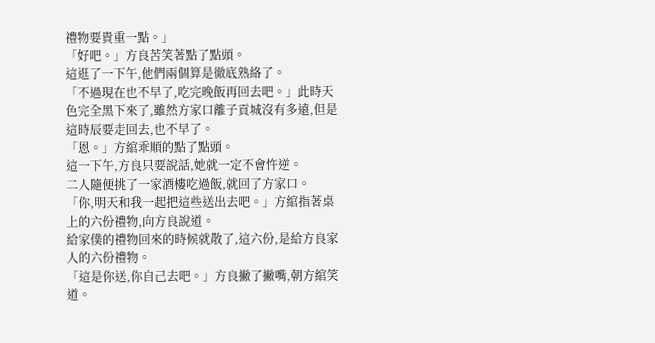禮物要貴重一點。」
「好吧。」方良苦笑著點了點頭。
這逛了一下午,他們兩個算是徹底熟絡了。
「不過現在也不早了,吃完晚飯再回去吧。」此時天色完全黑下來了,雖然方家口離子貢城沒有多遠,但是這時辰要走回去,也不早了。
「恩。」方綰乖順的點了點頭。
這一下午,方良只要說話,她就一定不會忤逆。
二人隨便挑了一家酒樓吃過飯,就回了方家口。
「你,明天和我一起把這些送出去吧。」方綰指著桌上的六份禮物,向方良說道。
給家僕的禮物回來的時候就散了,這六份,是給方良家人的六份禮物。
「這是你送,你自己去吧。」方良撇了撇嘴,朝方綰笑道。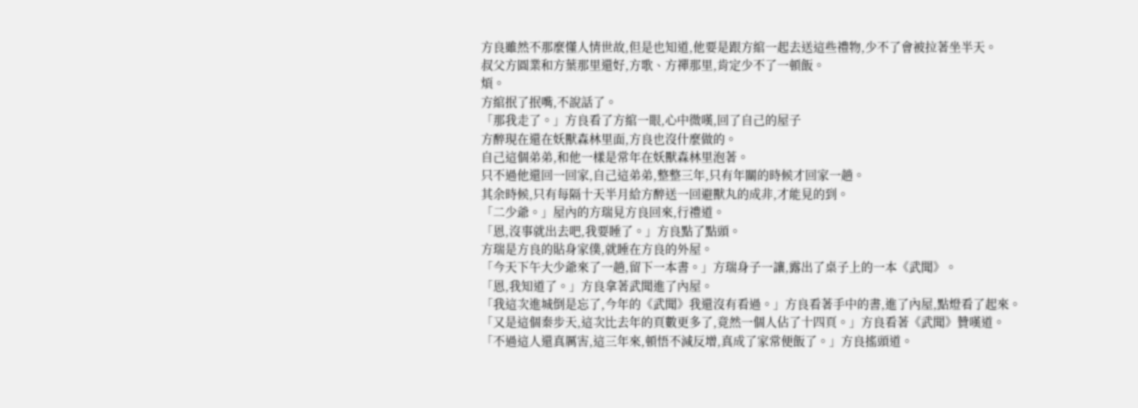方良雖然不那麼懂人情世故,但是也知道,他要是跟方綰一起去送這些禮物,少不了會被拉著坐半天。
叔父方圓業和方葉那里還好,方歌、方禪那里,肯定少不了一頓飯。
煩。
方綰抿了抿嘴,不說話了。
「那我走了。」方良看了方綰一眼,心中微嘆,回了自己的屋子
方醉現在還在妖獸森林里面,方良也沒什麼做的。
自己這個弟弟,和他一樣是常年在妖獸森林里泡著。
只不過他還回一回家,自己這弟弟,整整三年,只有年關的時候才回家一趟。
其余時候,只有每隔十天半月給方醉送一回避獸丸的成非,才能見的到。
「二少爺。」屋內的方瑞見方良回來,行禮道。
「恩,沒事就出去吧,我要睡了。」方良點了點頭。
方瑞是方良的貼身家僕,就睡在方良的外屋。
「今天下午大少爺來了一趟,留下一本書。」方瑞身子一讓,露出了桌子上的一本《武聞》。
「恩,我知道了。」方良拿著武聞進了內屋。
「我這次進城倒是忘了,今年的《武聞》我還沒有看過。」方良看著手中的書,進了內屋,點燈看了起來。
「又是這個秦步天,這次比去年的頁數更多了,竟然一個人佔了十四頁。」方良看著《武聞》贊嘆道。
「不過這人還真厲害,這三年來,頓悟不減反增,真成了家常便飯了。」方良搖頭道。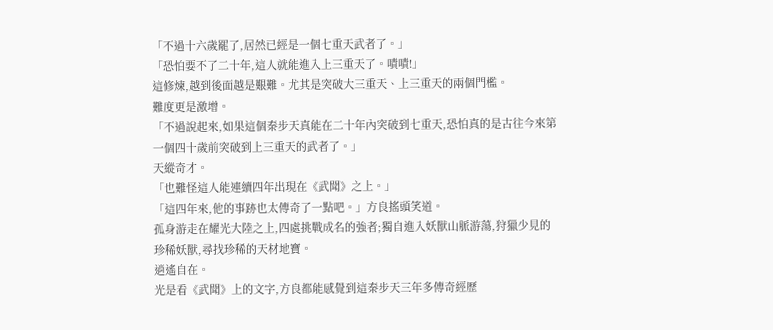「不過十六歲罷了,居然已經是一個七重天武者了。」
「恐怕要不了二十年,這人就能進入上三重天了。嘖嘖!」
這修煉,越到後面越是艱難。尤其是突破大三重天、上三重天的兩個門檻。
難度更是激增。
「不過說起來,如果這個秦步天真能在二十年內突破到七重天,恐怕真的是古往今來第一個四十歲前突破到上三重天的武者了。」
天縱奇才。
「也難怪這人能連續四年出現在《武聞》之上。」
「這四年來,他的事跡也太傳奇了一點吧。」方良搖頭笑道。
孤身游走在耀光大陸之上,四處挑戰成名的強者;獨自進入妖獸山脈游蕩,狩獵少見的珍稀妖獸,尋找珍稀的天材地寶。
逍遙自在。
光是看《武聞》上的文字,方良都能感覺到這秦步天三年多傳奇經歷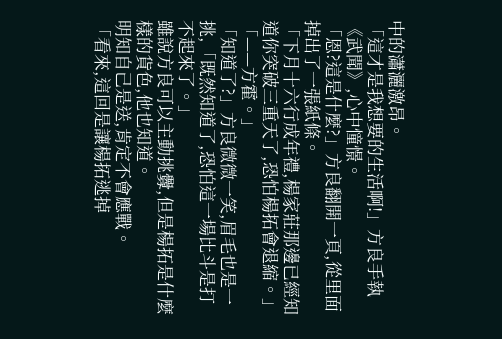中的瀟灑激昂。
「這才是我想要的生活啊!」方良手執《武聞》,心中憧憬。
「恩?這是什麼?」方良翻開一頁,從里面掉出了一張紙條。
「下月十六行成年禮,楊家莊那邊已經知道你突破三重天了,恐怕楊拓會退縮。」
「——方霍。」
「知道了?」方良微微一笑,眉毛也是一挑,「既然知道了,恐怕這一場比斗是打不起來了。」
雖說方良可以主動挑釁,但是楊拓是什麼樣的貨色,他也知道。
明知自己是送,肯定不會應戰。
「看來,這回是讓楊拓逃掉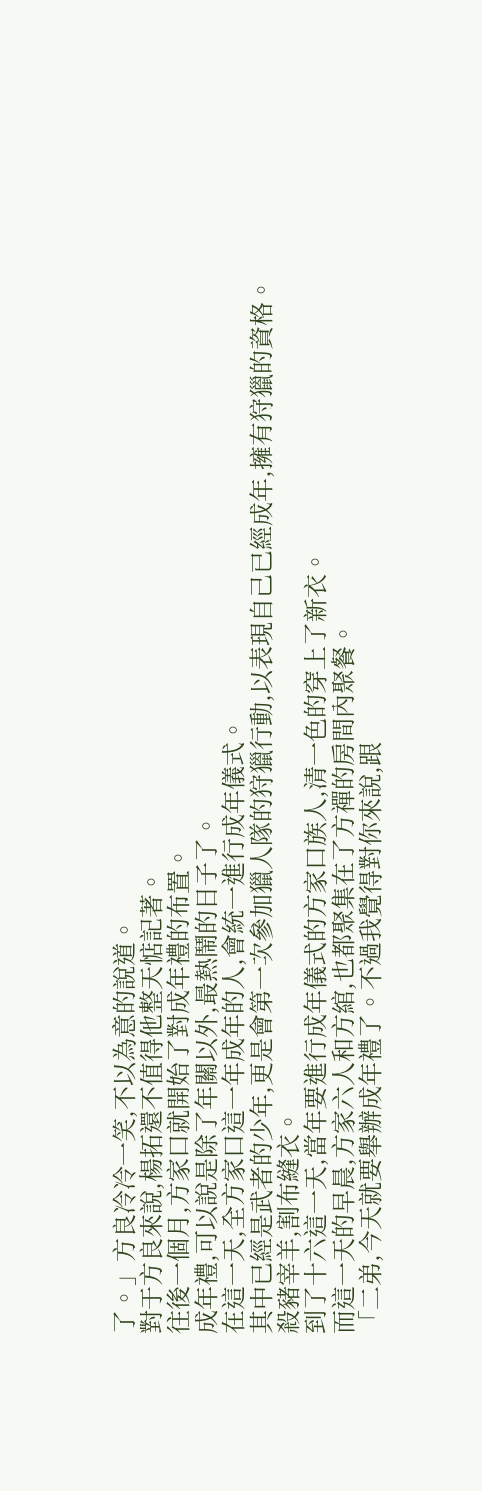了。」方良冷冷一笑,不以為意的說道。
對于方良來說,楊拓還不值得他整天惦記著。
往後一個月,方家口就開始了對成年禮的布置。
成年禮,可以說是除了年關以外,最熱鬧的日子了。
在這一天,全方家口這一年成年的人,會統一進行成年儀式。
其中已經是武者的少年,更是會第一次參加獵人隊的狩獵行動,以表現自己已經成年,擁有狩獵的資格。
殺豬宰羊,割布縫衣。
到了十六這一天,當年要進行成年儀式的方家口族人,清一色的穿上了新衣。
而這一天的早晨,方家六人和方綰,也都聚集在了方禪的房間內聚餐。
「二弟,今天就要舉辦成年禮了。不過我覺得對你來說,跟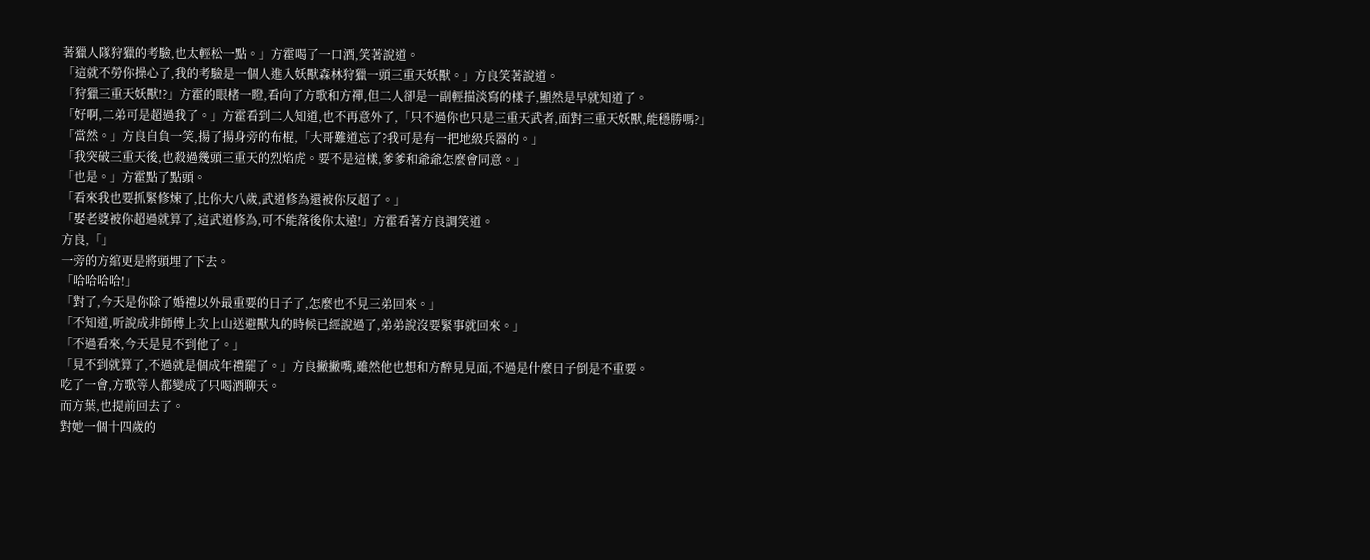著獵人隊狩獵的考驗,也太輕松一點。」方霍喝了一口酒,笑著說道。
「這就不勞你操心了,我的考驗是一個人進入妖獸森林狩獵一頭三重天妖獸。」方良笑著說道。
「狩獵三重天妖獸!?」方霍的眼楮一瞪,看向了方歌和方禪,但二人卻是一副輕描淡寫的樣子,顯然是早就知道了。
「好啊,二弟可是超過我了。」方霍看到二人知道,也不再意外了,「只不過你也只是三重天武者,面對三重天妖獸,能穩勝嗎?」
「當然。」方良自負一笑,揚了揚身旁的布棍,「大哥難道忘了?我可是有一把地級兵器的。」
「我突破三重天後,也殺過幾頭三重天的烈焰虎。要不是這樣,爹爹和爺爺怎麼會同意。」
「也是。」方霍點了點頭。
「看來我也要抓緊修煉了,比你大八歲,武道修為還被你反超了。」
「娶老婆被你超過就算了,這武道修為,可不能落後你太遠!」方霍看著方良調笑道。
方良,「」
一旁的方綰更是將頭埋了下去。
「哈哈哈哈!」
「對了,今天是你除了婚禮以外最重要的日子了,怎麼也不見三弟回來。」
「不知道,听說成非師傅上次上山送避獸丸的時候已經說過了,弟弟說沒要緊事就回來。」
「不過看來,今天是見不到他了。」
「見不到就算了,不過就是個成年禮罷了。」方良撇撇嘴,雖然他也想和方醉見見面,不過是什麼日子倒是不重要。
吃了一會,方歌等人都變成了只喝酒聊天。
而方葉,也提前回去了。
對她一個十四歲的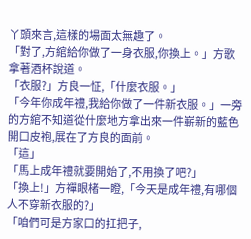丫頭來言,這樣的場面太無趣了。
「對了,方綰給你做了一身衣服,你換上。」方歌拿著酒杯說道。
「衣服?」方良一怔,「什麼衣服。」
「今年你成年禮,我給你做了一件新衣服。」一旁的方綰不知道從什麼地方拿出來一件嶄新的藍色開口皮袍,展在了方良的面前。
「這」
「馬上成年禮就要開始了,不用換了吧?」
「換上!」方禪眼楮一瞪,「今天是成年禮,有哪個人不穿新衣服的?」
「咱們可是方家口的扛把子,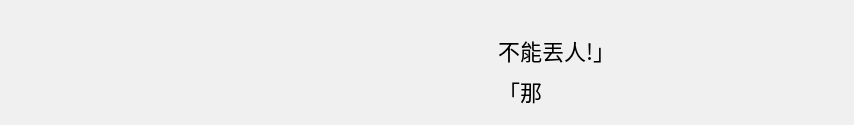不能丟人!」
「那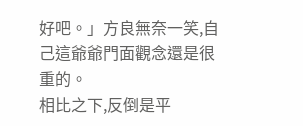好吧。」方良無奈一笑,自己這爺爺門面觀念還是很重的。
相比之下,反倒是平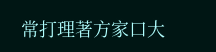常打理著方家口大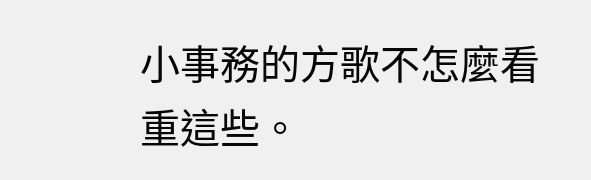小事務的方歌不怎麼看重這些。